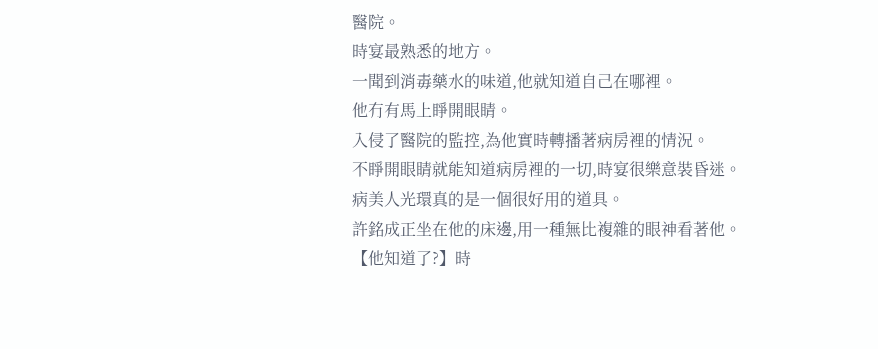醫院。
時宴最熟悉的地方。
一聞到消毒藥水的味道,他就知道自己在哪裡。
他冇有馬上睜開眼睛。
入侵了醫院的監控,為他實時轉播著病房裡的情況。
不睜開眼睛就能知道病房裡的一切,時宴很樂意裝昏迷。
病美人光環真的是一個很好用的道具。
許銘成正坐在他的床邊,用一種無比複雜的眼神看著他。
【他知道了?】時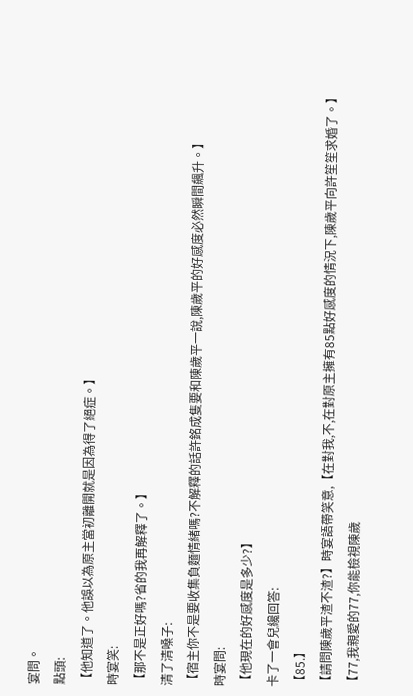宴問。
點頭:
【他知道了。他誤以為原主當初離開就是因為得了絕症。】
時宴笑:
【那不是正好嗎?省的我再解釋了。】
清了清嗓子:
【宿主你不是要收集負麵情緒嗎?不解釋的話許銘成隻要和陳歲平一說,陳歲平的好感度必然瞬間飆升。】
時宴問:
【他現在的好感度是多少?】
卡了一會兒纔回答:
【85.】
【請問陳歲平渣不渣?】時宴語帶笑意,【在對我,不,在對原主擁有85點好感度的情況下,陳歲平向許笙笙求婚了。】
【77,我親愛的77,你能檢視陳歲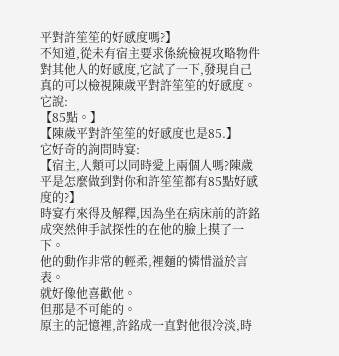平對許笙笙的好感度嗎?】
不知道,從未有宿主要求係統檢視攻略物件對其他人的好感度,它試了一下,發現自己真的可以檢視陳歲平對許笙笙的好感度。
它說:
【85點。】
【陳歲平對許笙笙的好感度也是85.】
它好奇的詢問時宴:
【宿主,人類可以同時愛上兩個人嗎?陳歲平是怎麼做到對你和許笙笙都有85點好感度的?】
時宴冇來得及解釋,因為坐在病床前的許銘成突然伸手試探性的在他的臉上摸了一下。
他的動作非常的輕柔,裡麵的憐惜溢於言表。
就好像他喜歡他。
但那是不可能的。
原主的記憶裡,許銘成一直對他很冷淡,時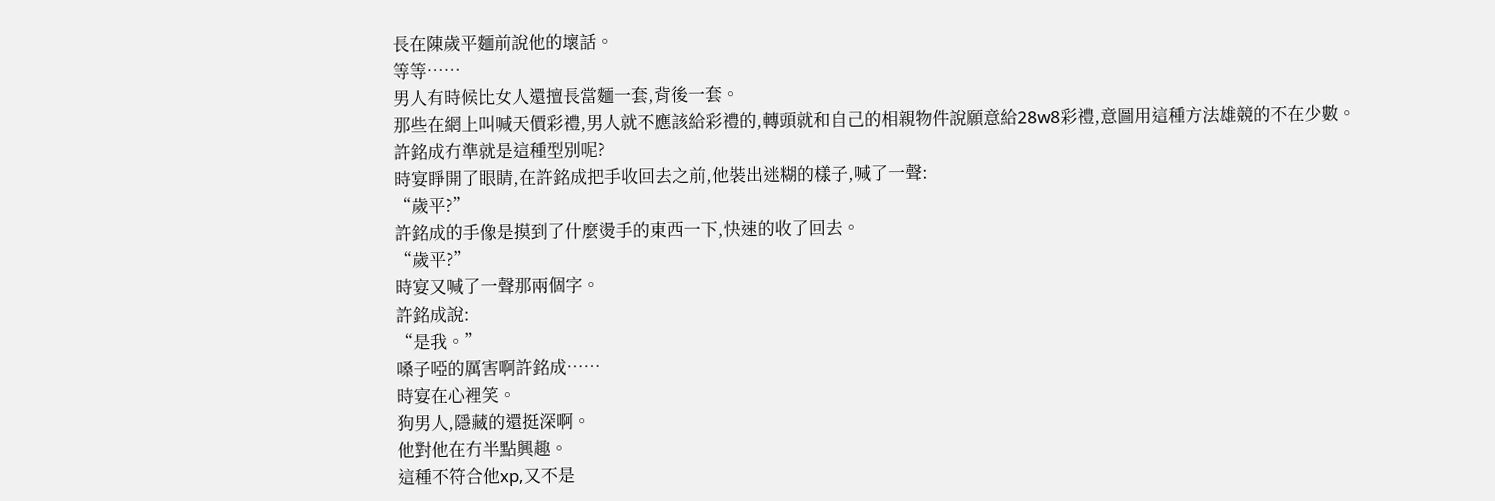長在陳歲平麵前說他的壞話。
等等……
男人有時候比女人還擅長當麵一套,背後一套。
那些在網上叫喊天價彩禮,男人就不應該給彩禮的,轉頭就和自己的相親物件說願意給28w8彩禮,意圖用這種方法雄競的不在少數。
許銘成冇準就是這種型別呢?
時宴睜開了眼睛,在許銘成把手收回去之前,他裝出迷糊的樣子,喊了一聲:
“歲平?”
許銘成的手像是摸到了什麼燙手的東西一下,快速的收了回去。
“歲平?”
時宴又喊了一聲那兩個字。
許銘成說:
“是我。”
嗓子啞的厲害啊許銘成……
時宴在心裡笑。
狗男人,隱藏的還挺深啊。
他對他在冇半點興趣。
這種不符合他xp,又不是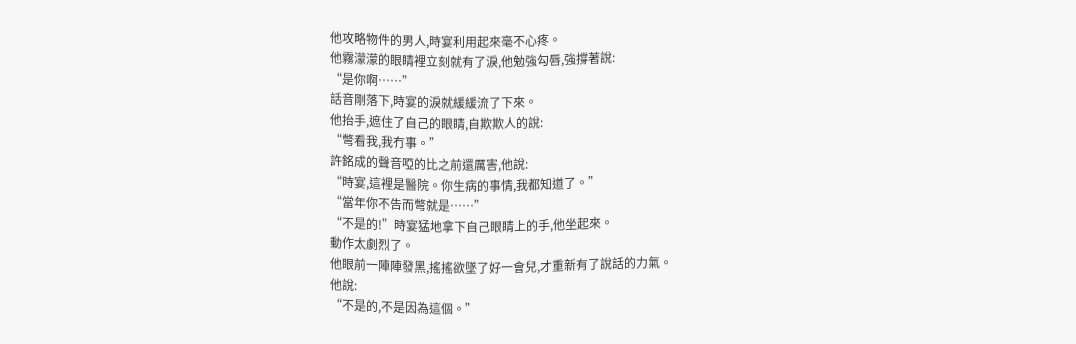他攻略物件的男人,時宴利用起來毫不心疼。
他霧濛濛的眼睛裡立刻就有了淚,他勉強勾唇,強撐著說:
“是你啊……”
話音剛落下,時宴的淚就緩緩流了下來。
他抬手,遮住了自己的眼睛,自欺欺人的說:
“彆看我,我冇事。”
許銘成的聲音啞的比之前還厲害,他說:
“時宴,這裡是醫院。你生病的事情,我都知道了。”
“當年你不告而彆就是……”
“不是的!”時宴猛地拿下自己眼睛上的手,他坐起來。
動作太劇烈了。
他眼前一陣陣發黑,搖搖欲墜了好一會兒,才重新有了說話的力氣。
他說:
“不是的,不是因為這個。”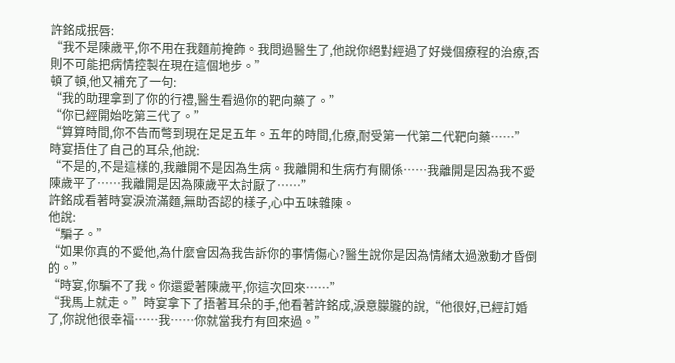許銘成抿唇:
“我不是陳歲平,你不用在我麵前掩飾。我問過醫生了,他說你絕對經過了好幾個療程的治療,否則不可能把病情控製在現在這個地步。”
頓了頓,他又補充了一句:
“我的助理拿到了你的行禮,醫生看過你的靶向藥了。”
“你已經開始吃第三代了。”
“算算時間,你不告而彆到現在足足五年。五年的時間,化療,耐受第一代第二代靶向藥……”
時宴捂住了自己的耳朵,他說:
“不是的,不是這樣的,我離開不是因為生病。我離開和生病冇有關係……我離開是因為我不愛陳歲平了……我離開是因為陳歲平太討厭了……”
許銘成看著時宴淚流滿麵,無助否認的樣子,心中五味雜陳。
他說:
“騙子。”
“如果你真的不愛他,為什麼會因為我告訴你的事情傷心?醫生說你是因為情緒太過激動才昏倒的。”
“時宴,你騙不了我。你還愛著陳歲平,你這次回來……”
“我馬上就走。”時宴拿下了捂著耳朵的手,他看著許銘成,淚意朦朧的說,“他很好,已經訂婚了,你說他很幸福……我……你就當我冇有回來過。”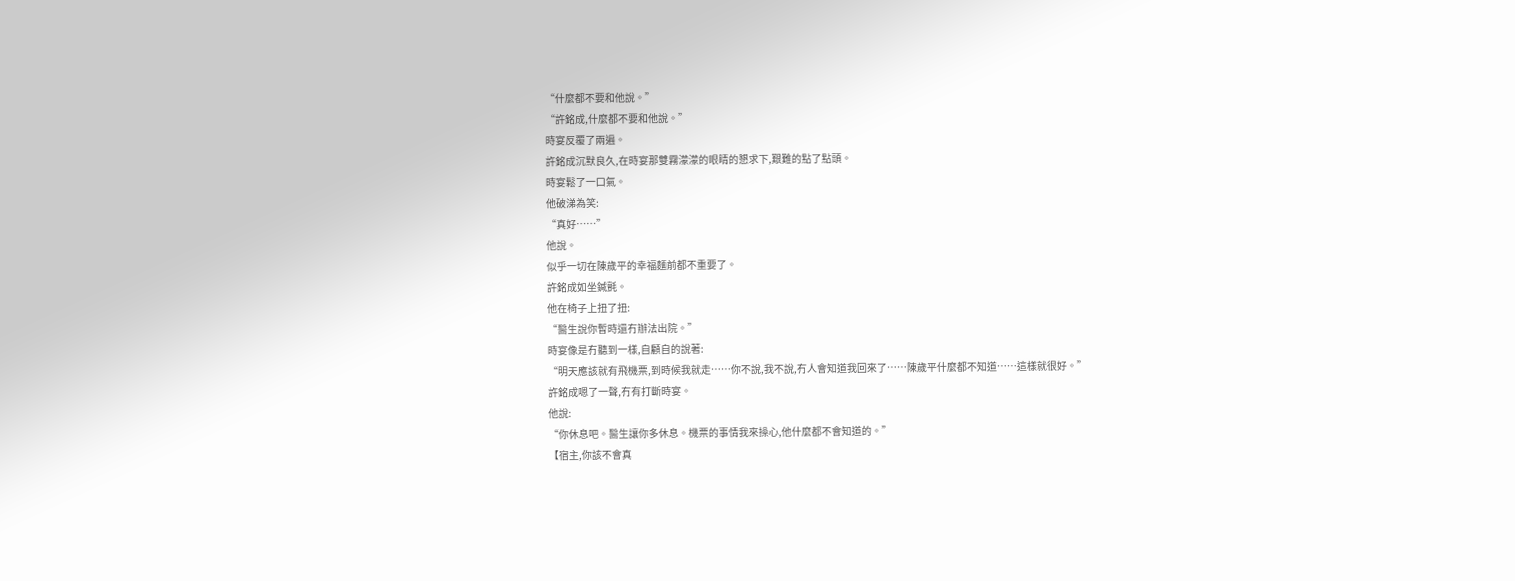“什麼都不要和他說。”
“許銘成,什麼都不要和他說。”
時宴反覆了兩遍。
許銘成沉默良久,在時宴那雙霧濛濛的眼睛的懇求下,艱難的點了點頭。
時宴鬆了一口氣。
他破涕為笑:
“真好……”
他說。
似乎一切在陳歲平的幸福麵前都不重要了。
許銘成如坐鍼氈。
他在椅子上扭了扭:
“醫生說你暫時還冇辦法出院。”
時宴像是冇聽到一樣,自顧自的說著:
“明天應該就有飛機票,到時候我就走……你不說,我不說,冇人會知道我回來了……陳歲平什麼都不知道……這樣就很好。”
許銘成嗯了一聲,冇有打斷時宴。
他說:
“你休息吧。醫生讓你多休息。機票的事情我來操心,他什麼都不會知道的。”
【宿主,你該不會真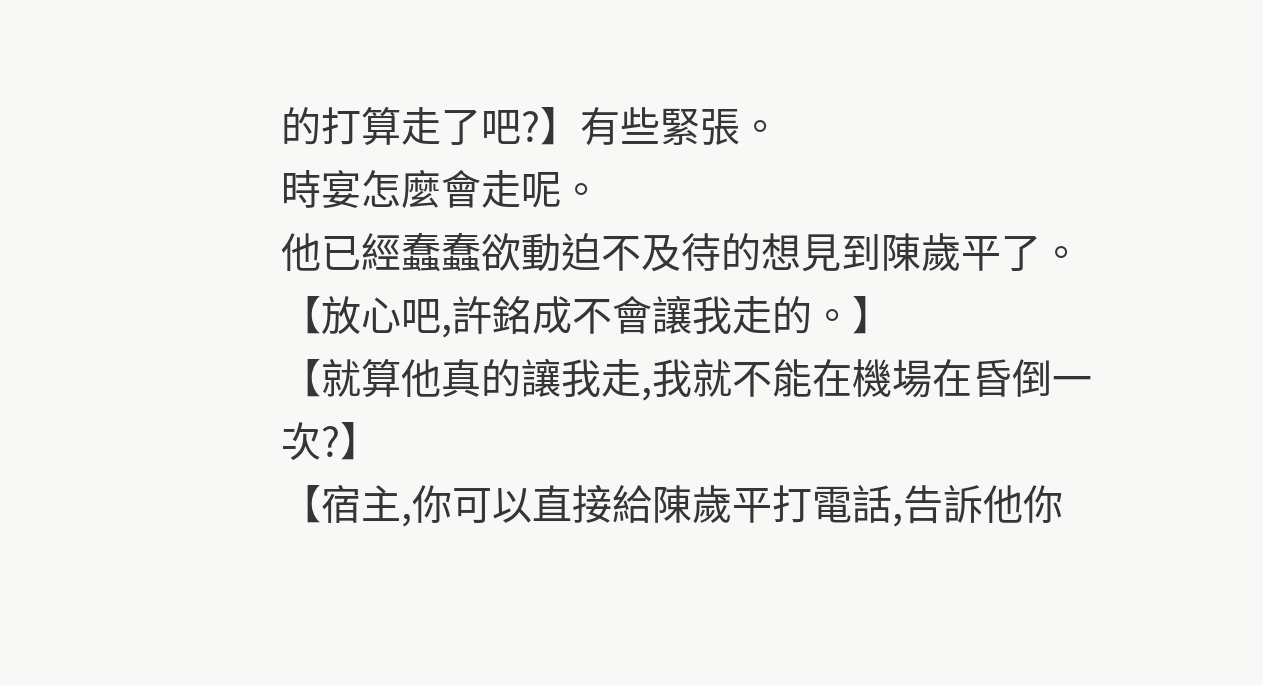的打算走了吧?】有些緊張。
時宴怎麼會走呢。
他已經蠢蠢欲動迫不及待的想見到陳歲平了。
【放心吧,許銘成不會讓我走的。】
【就算他真的讓我走,我就不能在機場在昏倒一次?】
【宿主,你可以直接給陳歲平打電話,告訴他你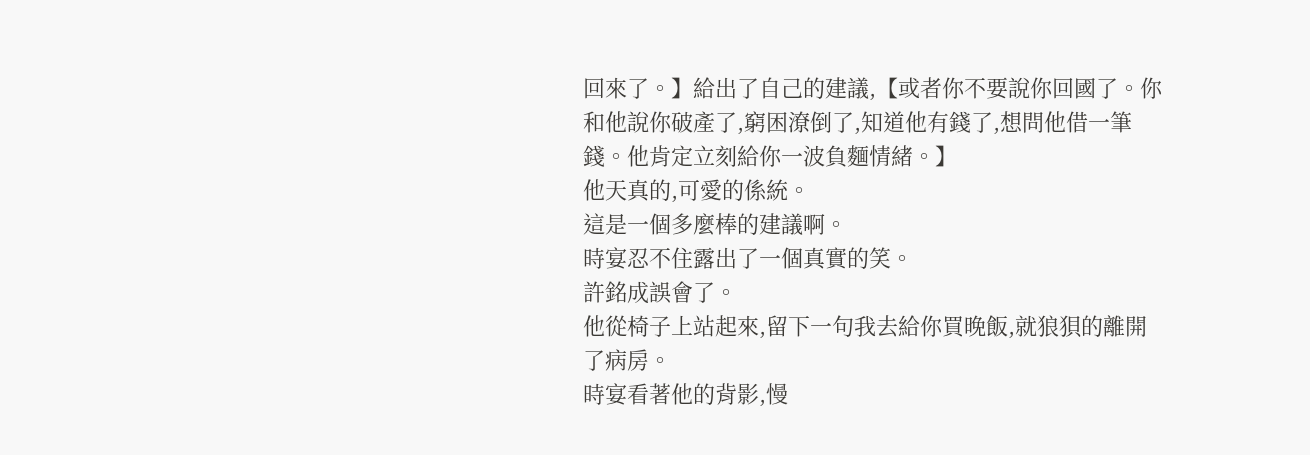回來了。】給出了自己的建議,【或者你不要說你回國了。你和他說你破產了,窮困潦倒了,知道他有錢了,想問他借一筆錢。他肯定立刻給你一波負麵情緒。】
他天真的,可愛的係統。
這是一個多麼棒的建議啊。
時宴忍不住露出了一個真實的笑。
許銘成誤會了。
他從椅子上站起來,留下一句我去給你買晚飯,就狼狽的離開了病房。
時宴看著他的背影,慢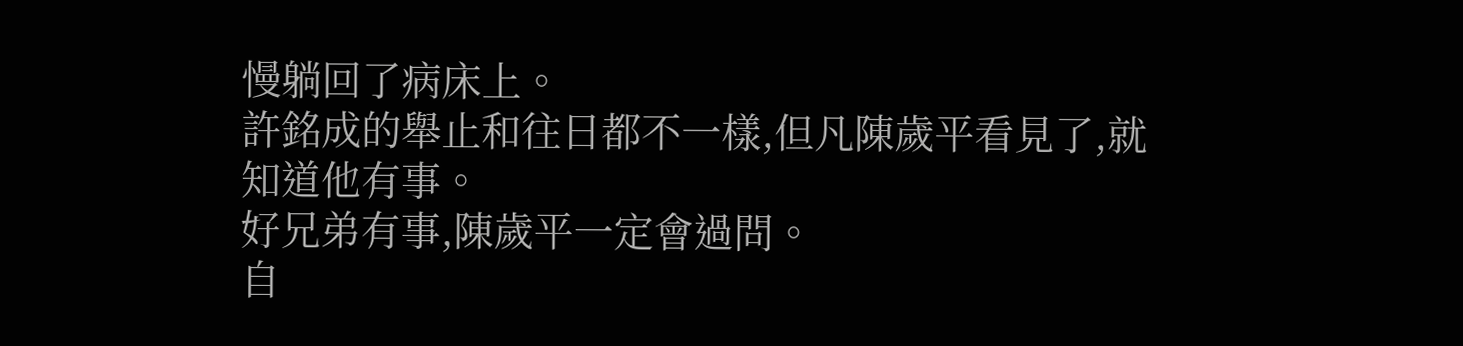慢躺回了病床上。
許銘成的舉止和往日都不一樣,但凡陳歲平看見了,就知道他有事。
好兄弟有事,陳歲平一定會過問。
自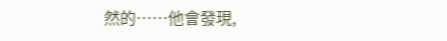然的……他會發現,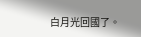白月光回國了。